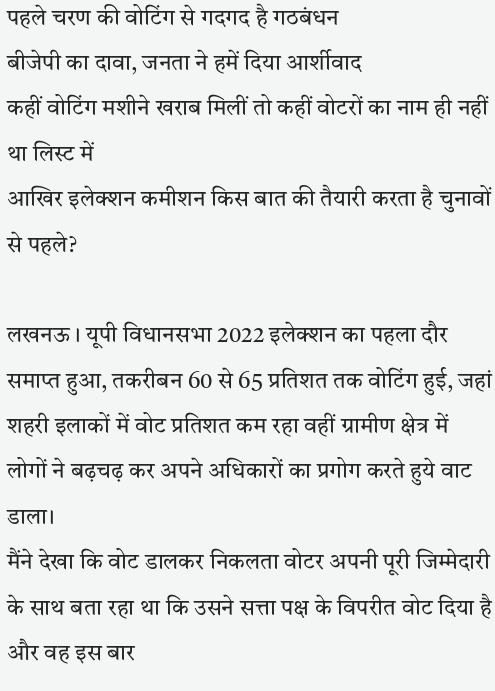पहले चरण की वोटिंग से गदगद है गठबंधन
बीजेपी का दावा, जनता ने हमें दिया आर्शीवाद
कहीं वोटिंग मशीने खराब मिलीं तो कहीं वोटरों का नाम ही नहीं था लिस्ट में
आखिर इलेक्शन कमीशन किस बात की तैयारी करता है चुनावों से पहले?

लखनऊ । यूपी विधानसभा 2022 इलेक्शन का पहला दौर समाप्त हुआ, तकरीबन 60 से 65 प्रतिशत तक वोटिंग हुई, जहां शहरी इलाकों में वोट प्रतिशत कम रहा वहीं ग्रामीण क्षेत्र में लोगों ने बढ़चढ़ कर अपने अधिकारों का प्रगोग करते हुये वाट डाला।
मैंने देखा कि वोट डालकर निकलता वोटर अपनी पूरी जिम्मेदारी के साथ बता रहा था कि उसने सत्ता पक्ष के विपरीत वोट दिया है और वह इस बार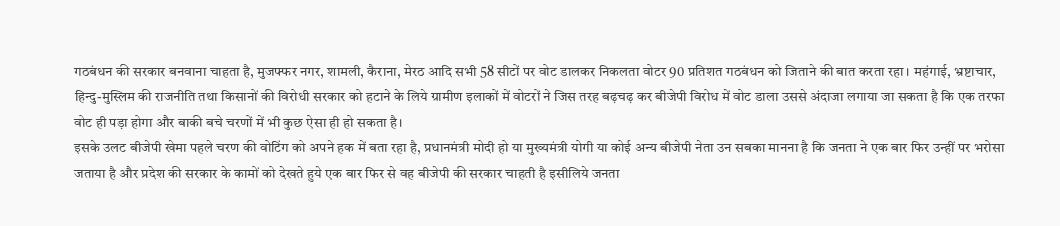गठबंधन की सरकार बनवाना चाहता है, मुजफ्फर नगर, शामली, कैराना, मेरठ आदि सभी 58 सीटों पर वोट डालकर निकलता वोटर 90 प्रतिशत गठबंधन को जिताने की बात करता रहा। महंगाई, भ्रष्टाचार, हिन्दु-मुस्लिम की राजनीति तथा किसानों की विरोधी सरकार को हटाने के लिये ग्रामीण इलाकों में वोटरों ने जिस तरह बढ़चढ़ कर बीजेपी विरोध में वोट डाला उससे अंदाजा लगाया जा सकता है कि एक तरफा वोट ही पड़ा होगा और बाकी बचे चरणों में भी कुछ ऐसा ही हो सकता है।
इसके उलट बीजेपी खेमा पहले चरण की वोटिंग को अपने हक में बता रहा है, प्रधानमंत्री मोदी हो या मुख्यमंत्री योगी या कोई अन्य बीजेपी नेता उन सबका मानना है कि जनता ने एक बार फिर उन्हीं पर भरोसा जताया है और प्रदेश की सरकार के कामों को देखते हुये एक बार फिर से वह बीजेपी की सरकार चाहती है इसीलिये जनता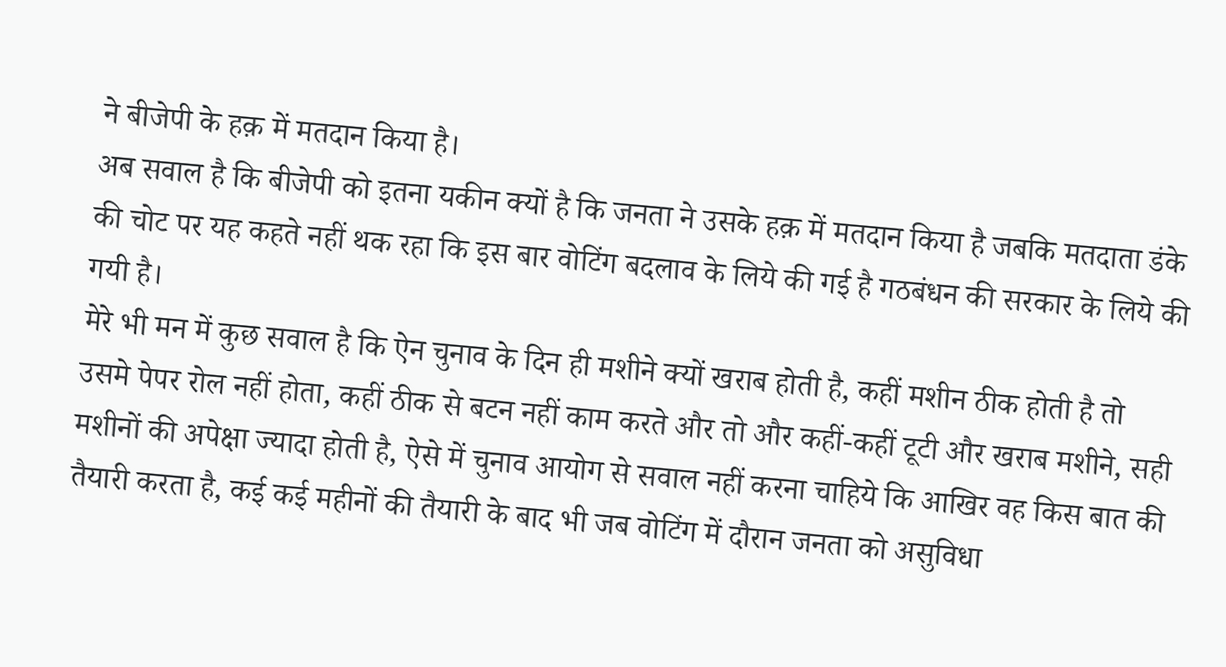ने बीजेपी के हक़ में मतदान किया है।
अब सवाल है कि बीजेपी को इतना यकीन क्यों है कि जनता ने उसके हक़ में मतदान किया है जबकि मतदाता डंके की चोट पर यह कहते नहीं थक रहा कि इस बार वोटिंग बदलाव के लिये की गई है गठबंधन की सरकार के लिये की गयी है।
मेरे भी मन में कुछ सवाल है कि ऐन चुनाव के दिन ही मशीने क्यों खराब होती है, कहीं मशीन ठीक होती है तो उसमे पेपर रोल नहीं होता, कहीं ठीक से बटन नहीं काम करते और तो और कहीं-कहीं टूटी और खराब मशीने, सही मशीनों की अपेक्षा ज्यादा होती है, ऐसे में चुनाव आयोग से सवाल नहीं करना चाहिये कि आखिर वह किस बात की तैयारी करता है, कई कई महीनों की तैयारी के बाद भी जब वोटिंग में दौरान जनता को असुविधा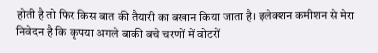होती है तो फिर किस बात की तैयारी का बखान किया जाता है। इलेक्शन कमीशन से मेरा निवेदन है कि कृपया अगले बाकी बचे चरणों में वोटरों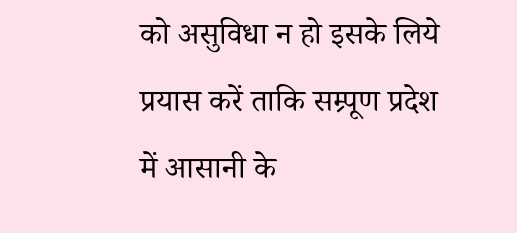को असुविधा न हो इसके लिये प्रयास करें ताकि सम्र्पूण प्रदेश में आसानी के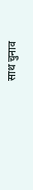साथ चुनाव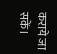कराये जा सकें।